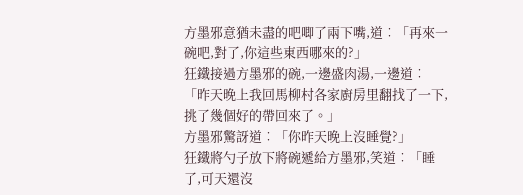方墨邪意猶未盡的吧唧了兩下嘴,道︰「再來一碗吧,對了,你這些東西哪來的?」
狂鐵接過方墨邪的碗,一邊盛肉湯,一邊道︰「昨天晚上我回馬柳村各家廚房里翻找了一下,挑了幾個好的帶回來了。」
方墨邪驚訝道︰「你昨天晚上沒睡覺?」
狂鐵將勺子放下將碗遞給方墨邪,笑道︰「睡了,可天還沒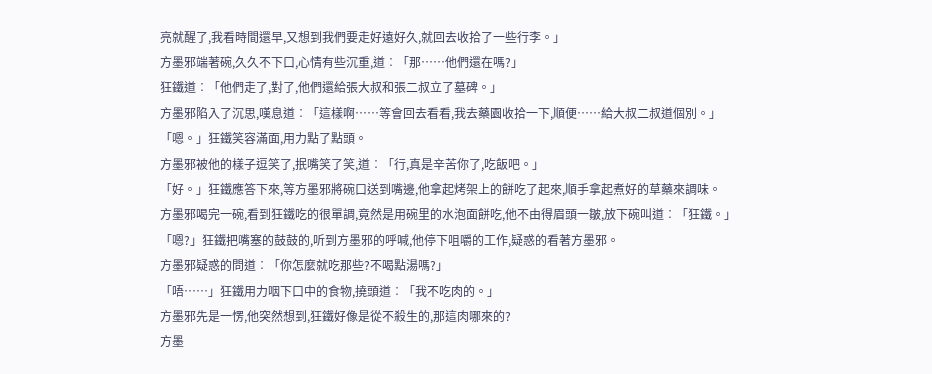亮就醒了,我看時間還早,又想到我們要走好遠好久,就回去收拾了一些行李。」
方墨邪端著碗,久久不下口,心情有些沉重,道︰「那……他們還在嗎?」
狂鐵道︰「他們走了,對了,他們還給張大叔和張二叔立了墓碑。」
方墨邪陷入了沉思,嘆息道︰「這樣啊……等會回去看看,我去藥園收拾一下,順便……給大叔二叔道個別。」
「嗯。」狂鐵笑容滿面,用力點了點頭。
方墨邪被他的樣子逗笑了,抿嘴笑了笑,道︰「行,真是辛苦你了,吃飯吧。」
「好。」狂鐵應答下來,等方墨邪將碗口送到嘴邊,他拿起烤架上的餅吃了起來,順手拿起煮好的草藥來調味。
方墨邪喝完一碗,看到狂鐵吃的很單調,竟然是用碗里的水泡面餅吃,他不由得眉頭一皺,放下碗叫道︰「狂鐵。」
「嗯?」狂鐵把嘴塞的鼓鼓的,听到方墨邪的呼喊,他停下咀嚼的工作,疑惑的看著方墨邪。
方墨邪疑惑的問道︰「你怎麼就吃那些?不喝點湯嗎?」
「唔……」狂鐵用力咽下口中的食物,撓頭道︰「我不吃肉的。」
方墨邪先是一愣,他突然想到,狂鐵好像是從不殺生的,那這肉哪來的?
方墨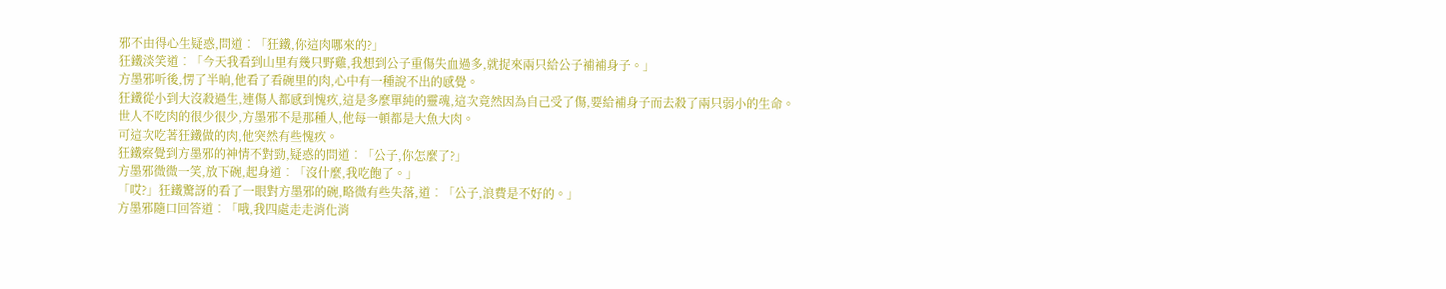邪不由得心生疑惑,問道︰「狂鐵,你這肉哪來的?」
狂鐵淡笑道︰「今天我看到山里有幾只野雞,我想到公子重傷失血過多,就捉來兩只給公子補補身子。」
方墨邪听後,愣了半晌,他看了看碗里的肉,心中有一種說不出的感覺。
狂鐵從小到大沒殺過生,連傷人都感到愧疚,這是多麼單純的靈魂,這次竟然因為自己受了傷,要給補身子而去殺了兩只弱小的生命。
世人不吃肉的很少很少,方墨邪不是那種人,他每一頓都是大魚大肉。
可這次吃著狂鐵做的肉,他突然有些愧疚。
狂鐵察覺到方墨邪的神情不對勁,疑惑的問道︰「公子,你怎麼了?」
方墨邪微微一笑,放下碗,起身道︰「沒什麼,我吃飽了。」
「哎?」狂鐵驚訝的看了一眼對方墨邪的碗,略微有些失落,道︰「公子,浪費是不好的。」
方墨邪隨口回答道︰「哦,我四處走走消化消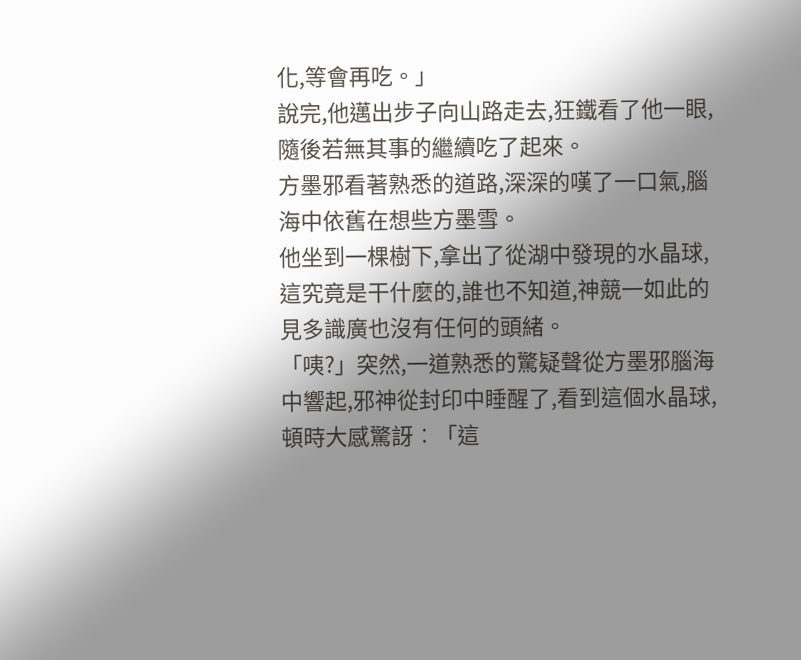化,等會再吃。」
說完,他邁出步子向山路走去,狂鐵看了他一眼,隨後若無其事的繼續吃了起來。
方墨邪看著熟悉的道路,深深的嘆了一口氣,腦海中依舊在想些方墨雪。
他坐到一棵樹下,拿出了從湖中發現的水晶球,這究竟是干什麼的,誰也不知道,神競一如此的見多識廣也沒有任何的頭緒。
「咦?」突然,一道熟悉的驚疑聲從方墨邪腦海中響起,邪神從封印中睡醒了,看到這個水晶球,頓時大感驚訝︰「這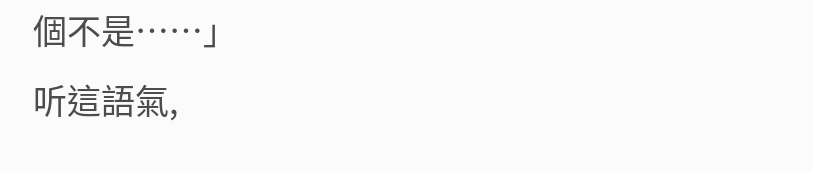個不是……」
听這語氣,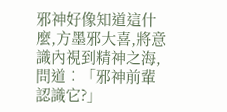邪神好像知道這什麼,方墨邪大喜,將意識內視到精神之海,問道︰「邪神前輩認識它?」